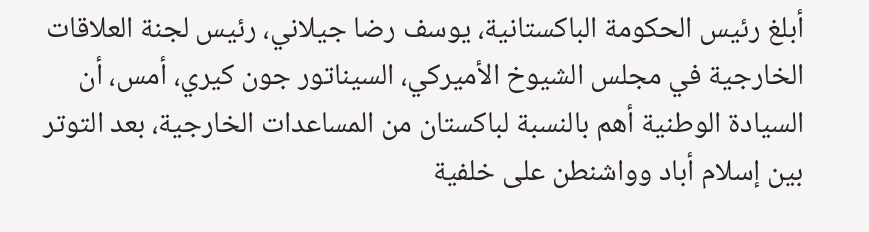أبلغ رئيس الحكومة الباكستانية، يوسف رضا جيلاني، رئيس لجنة العلاقات الخارجية في مجلس الشيوخ الأميركي، السيناتور جون كيري، أمس، أن السيادة الوطنية أهم بالنسبة لباكستان من المساعدات الخارجية، بعد التوتر بين إسلام أباد وواشنطن على خلفية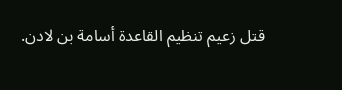قتل زعيم تنظيم القاعدة أسامة بن لادن.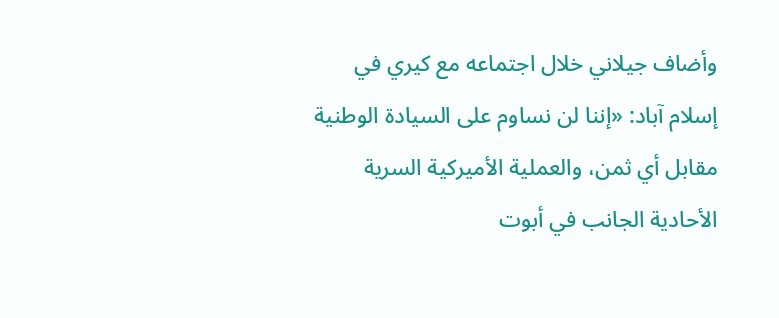وأضاف جيلاني خلال اجتماعه مع كيري في إسلام آباد: «إننا لن نساوم على السيادة الوطنية مقابل أي ثمن، والعملية الأميركية السرية الأحادية الجانب في أبوت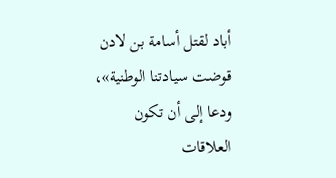أباد لقتل أسامة بن لادن قوضت سيادتنا الوطنية»، ودعا إلى أن تكون العلاقات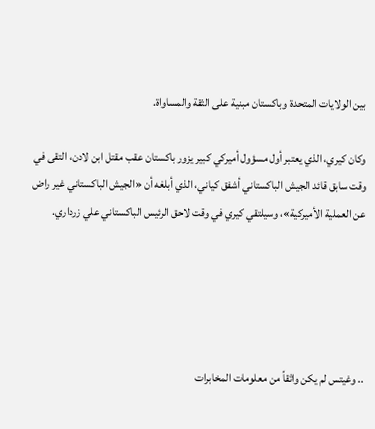بين الولايات المتحدة وباكستان مبنية على الثقة والمساواة.

وكان كيري، الذي يعتبر أول مسؤول أميركي كبير يزور باكستان عقب مقتل ابن لادن، التقى في وقت سابق قائد الجيش الباكستاني أشفق كياني، الذي أبلغه أن «الجيش الباكستاني غير راض عن العملية الأميركية»، وسيلتقي كيري في وقت لاحق الرئيس الباكستاني علي زرداري.





.. وغيتس لم يكن واثقاً من معلومات المخابرات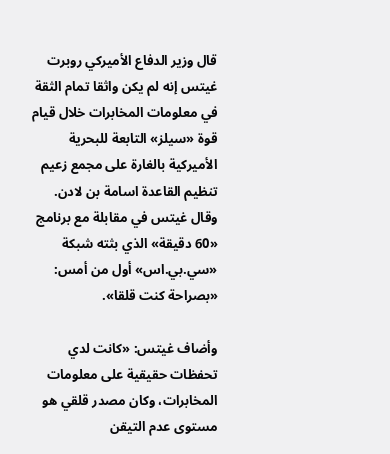قال وزير الدفاع الأميركي روبرت غيتس إنه لم يكن واثقا تمام الثقة في معلومات المخابرات خلال قيام قوة «سيلز» التابعة للبحرية الأميركية بالغارة على مجمع زعيم تنظيم القاعدة اسامة بن لادن. وقال غيتس في مقابلة مع برنامج «60 دقيقة» الذي بثته شبكة «سي.بي.اس» أول من أمس: «بصراحة كنت قلقا».

وأضاف غيتس: «كانت لدي تحفظات حقيقية على معلومات المخابرات، وكان مصدر قلقي هو مستوى عدم التيقن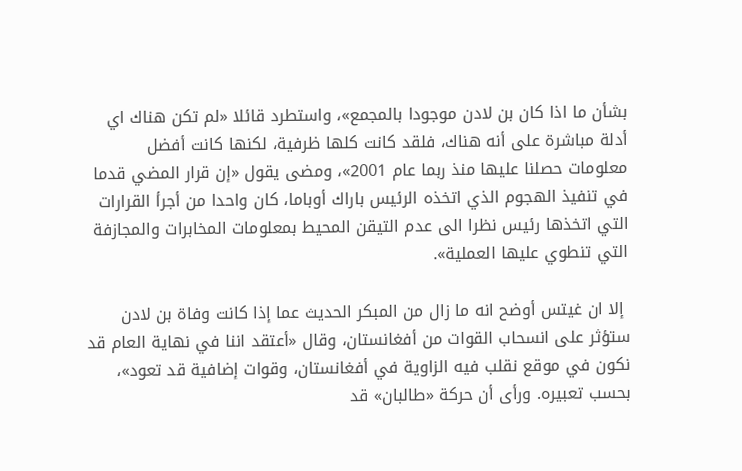بشأن ما اذا كان بن لادن موجودا بالمجمع»، واستطرد قائلا «لم تكن هناك اي أدلة مباشرة على أنه هناك، فلقد كانت كلها ظرفية، لكنها كانت أفضل معلومات حصلنا عليها منذ ربما عام 2001»، ومضى يقول «إن قرار المضي قدما في تنفيذ الهجوم الذي اتخذه الرئيس باراك أوباما، كان واحدا من أجرأ القرارات التي اتخذها رئيس نظرا الى عدم التيقن المحيط بمعلومات المخابرات والمجازفة التي تنطوي عليها العملية».

 إلا ان غيتس أوضح انه ما زال من المبكر الحديث عما إذا كانت وفاة بن لادن ستؤثر على انسحاب القوات من أفغانستان، وقال «أعتقد اننا في نهاية العام قد نكون في موقع نقلب فيه الزاوية في أفغانستان، وقوات إضافية قد تعود»، بحسب تعبيره. ورأى أن حركة «طالبان» قد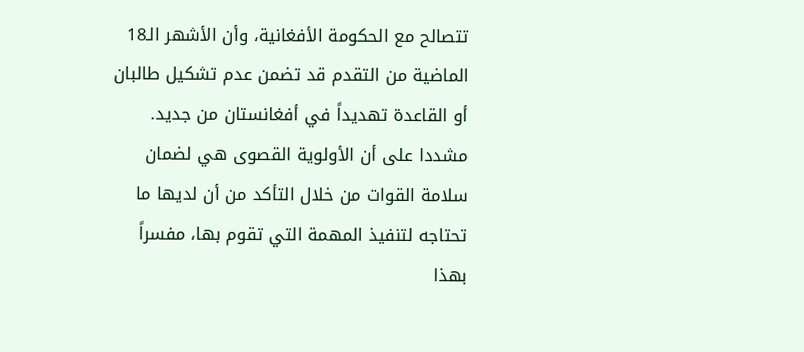تتصالح مع الحكومة الأفغانية، وأن الأشهر الـ18 الماضية من التقدم قد تضمن عدم تشكيل طالبان أو القاعدة تهديداً في أفغانستان من جديد. مشددا على أن الأولوية القصوى هي لضمان سلامة القوات من خلال التأكد من أن لديها ما تحتاجه لتنفيذ المهمة التي تقوم بها، مفسراً بهذا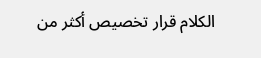الكلام قرار تخصيص أكثر من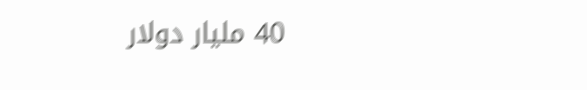40 مليار دولار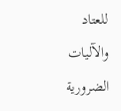للعتاد والآليات الضرورية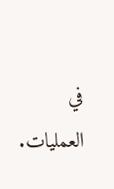في العمليات.